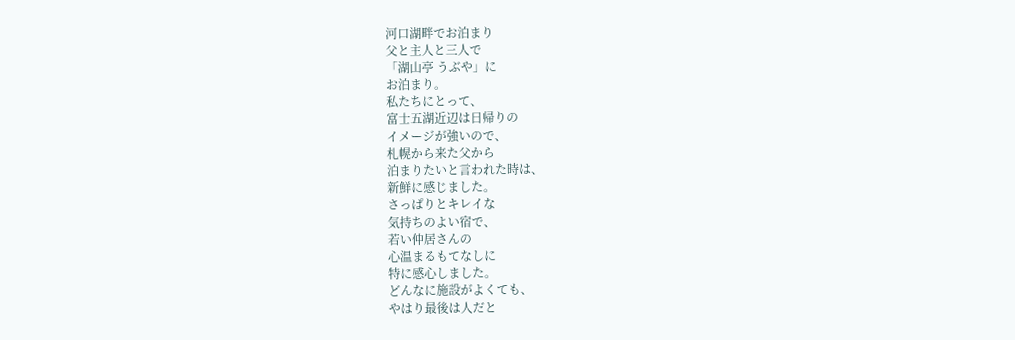河口湖畔でお泊まり
父と主人と三人で
「湖山亭 うぶや」に
お泊まり。
私たちにとって、
富士五湖近辺は日帰りの
イメージが強いので、
札幌から来た父から
泊まりたいと言われた時は、
新鮮に感じました。
さっぱりとキレイな
気持ちのよい宿で、
若い仲居さんの
心温まるもてなしに
特に感心しました。
どんなに施設がよくても、
やはり最後は人だと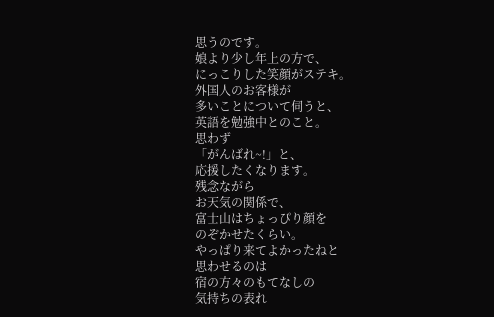思うのです。
娘より少し年上の方で、
にっこりした笑顔がステキ。
外国人のお客様が
多いことについて伺うと、
英語を勉強中とのこと。
思わず
「がんばれ~!」と、
応援したくなります。
残念ながら
お天気の関係で、
富士山はちょっぴり顔を
のぞかせたくらい。
やっぱり来てよかったねと
思わせるのは
宿の方々のもてなしの
気持ちの表れ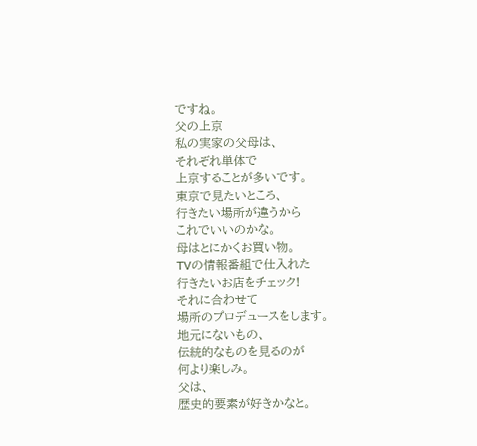ですね。
父の上京
私の実家の父母は、
それぞれ単体で
上京することが多いです。
東京で見たいところ、
行きたい場所が違うから
これでいいのかな。
母はとにかくお買い物。
TVの情報番組で仕入れた
行きたいお店をチェック!
それに合わせて
場所のプロデュースをします。
地元にないもの、
伝統的なものを見るのが
何より楽しみ。
父は、
歴史的要素が好きかなと。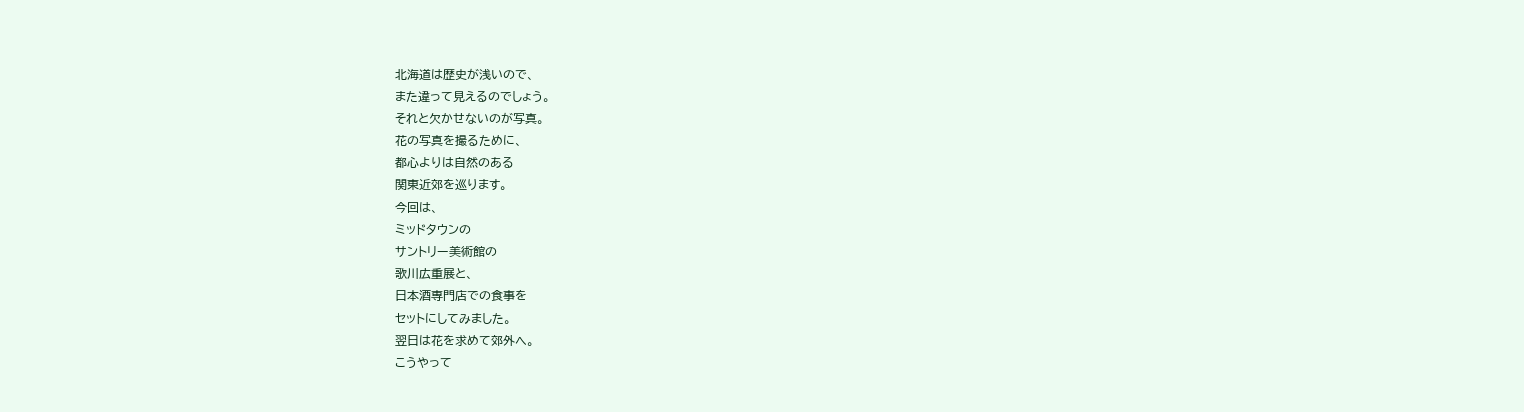北海道は歴史が浅いので、
また違って見えるのでしょう。
それと欠かせないのが写真。
花の写真を撮るために、
都心よりは自然のある
関東近郊を巡ります。
今回は、
ミッドタウンの
サントリー美術館の
歌川広重展と、
日本酒専門店での食事を
セットにしてみました。
翌日は花を求めて郊外へ。
こうやって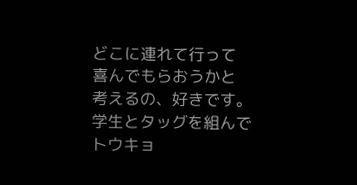どこに連れて行って
喜んでもらおうかと
考えるの、好きです。
学生とタッグを組んで
トウキョ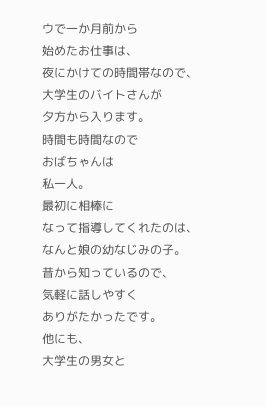ウで一か月前から
始めたお仕事は、
夜にかけての時間帯なので、
大学生のバイトさんが
夕方から入ります。
時間も時間なので
おばちゃんは
私一人。
最初に相棒に
なって指導してくれたのは、
なんと娘の幼なじみの子。
昔から知っているので、
気軽に話しやすく
ありがたかったです。
他にも、
大学生の男女と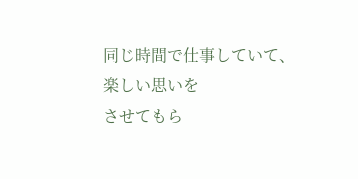同じ時間で仕事していて、
楽しい思いを
させてもら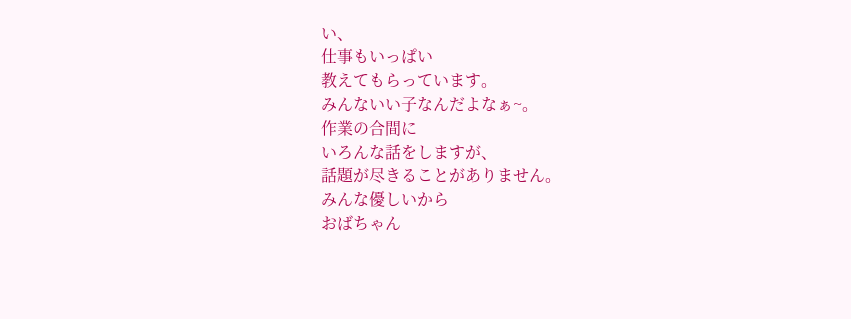い、
仕事もいっぱい
教えてもらっています。
みんないい子なんだよなぁ~。
作業の合間に
いろんな話をしますが、
話題が尽きることがありません。
みんな優しいから
おばちゃん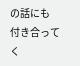の話にも
付き合ってく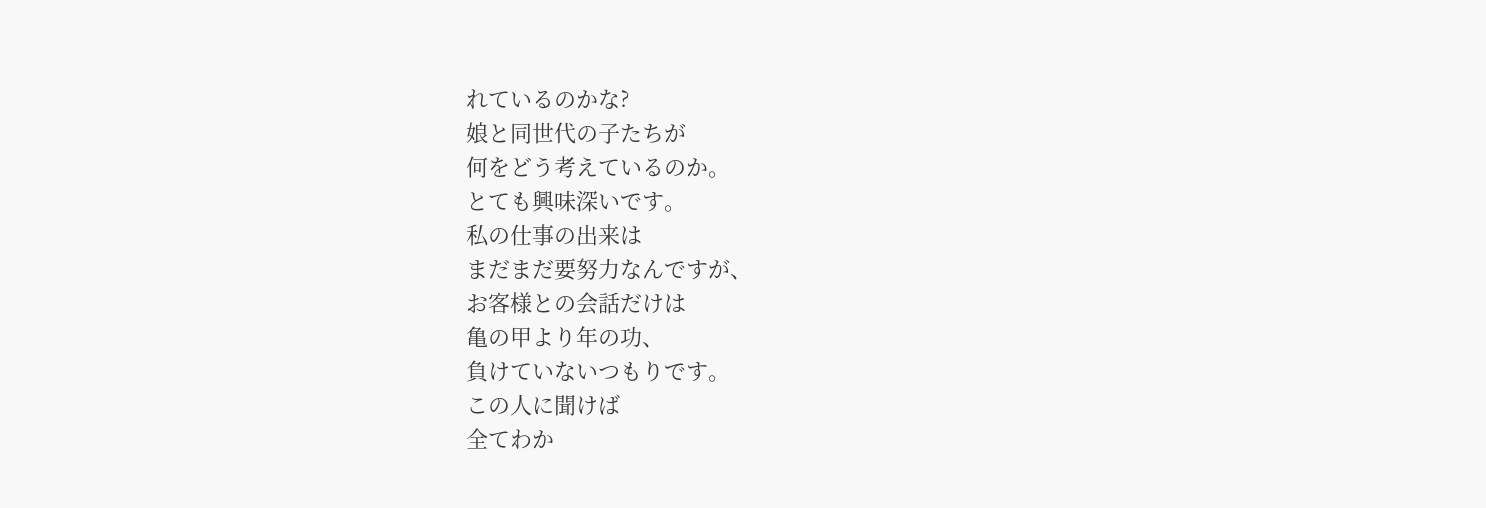れているのかな?
娘と同世代の子たちが
何をどう考えているのか。
とても興味深いです。
私の仕事の出来は
まだまだ要努力なんですが、
お客様との会話だけは
亀の甲より年の功、
負けていないつもりです。
この人に聞けば
全てわか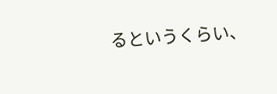るというくらい、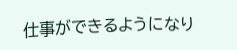仕事ができるようになり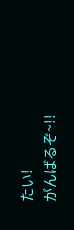たい!
がんばるぞ~!!